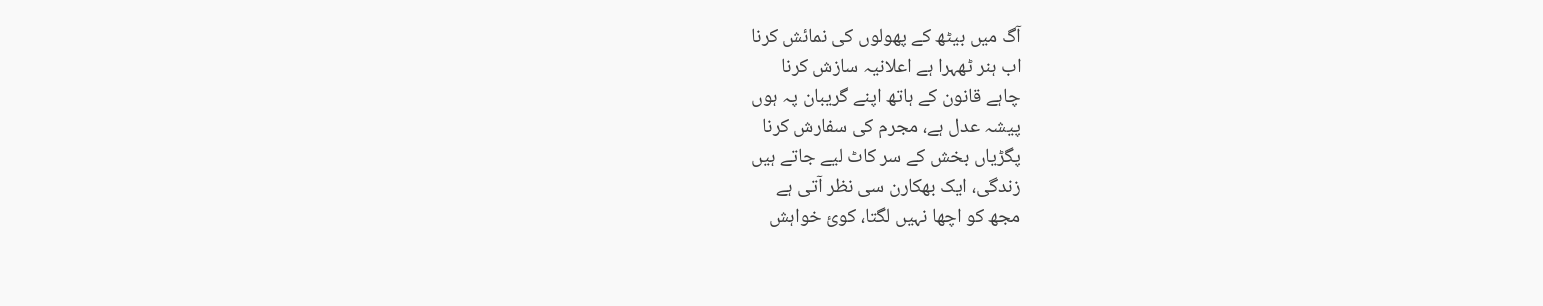آگ میں بیٹھ کے پھولوں کی نمائش کرنا
اب ہنر ٹھہرا ہے اعلانیہ سازش کرنا
چاہے قانون کے ہاتھ اپنے گریبان پہ ہوں
پیشہ عدل ہے، مجرم کی سفارش کرنا
پگڑیاں بخش کے سر کاٹ لیے جاتے ہیں
زندگی، ایک بھکارن سی نظر آتی ہے
مجھ کو اچھا نہیں لگتا، کوئ خواہش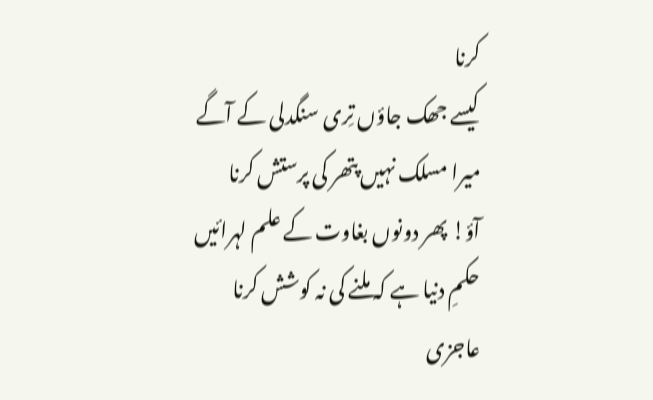کرنا
کیسے جھک جاؤں تِری سنگدلی کے آگے
میرا مسلک نہیں پتھر کی پرستش کرنا
آؤ! پھر دونوں بغاوت کے علم لہرائیں
حکمِ دنیا ہے کہ ملنے کی نہ کوشش کرنا
عاجزی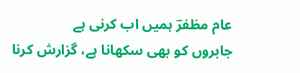عام مظفرؔ ہمیں اب کرنی ہے
جابروں کو بھی سکھانا ہے، گزارش کرنا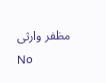مظفر وارثی
No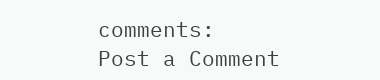comments:
Post a Comment